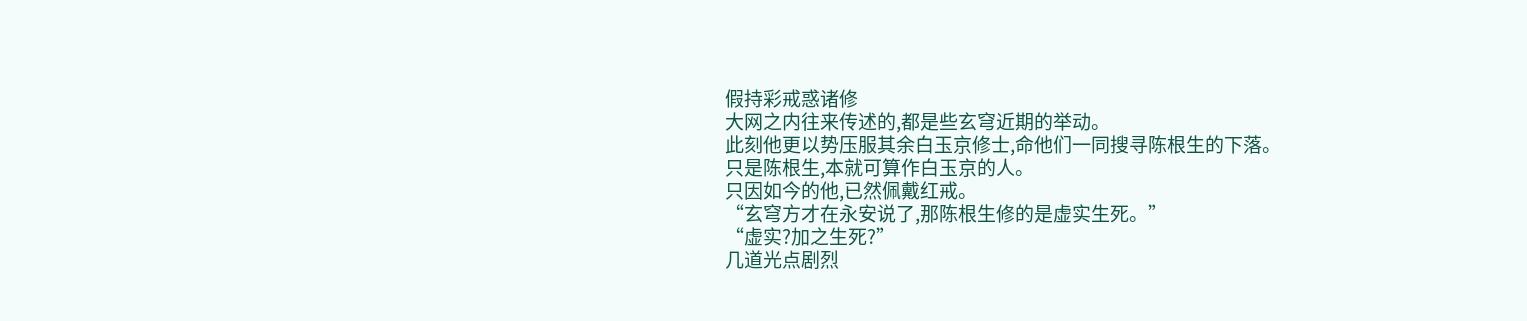假持彩戒惑诸修
大网之内往来传述的,都是些玄穹近期的举动。
此刻他更以势压服其余白玉京修士,命他们一同搜寻陈根生的下落。
只是陈根生,本就可算作白玉京的人。
只因如今的他,已然佩戴红戒。
“玄穹方才在永安说了,那陈根生修的是虚实生死。”
“虚实?加之生死?”
几道光点剧烈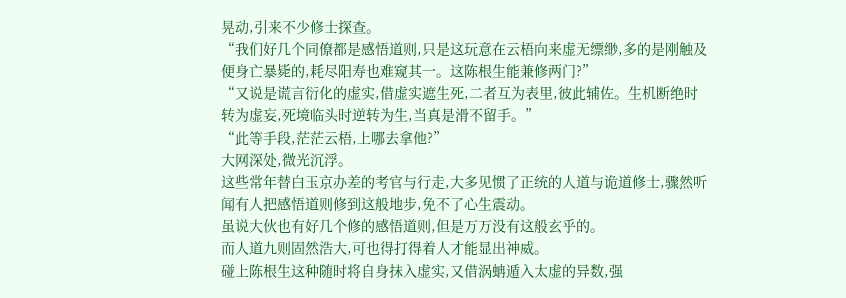晃动,引来不少修士探查。
“我们好几个同僚都是感悟道则,只是这玩意在云梧向来虚无缥缈,多的是刚触及便身亡暴毙的,耗尽阳寿也难窥其一。这陈根生能兼修两门?”
“又说是谎言衍化的虚实,借虚实遮生死,二者互为表里,彼此辅佐。生机断绝时转为虚妄,死境临头时逆转为生,当真是滑不留手。”
“此等手段,茫茫云梧,上哪去拿他?”
大网深处,微光沉浮。
这些常年替白玉京办差的考官与行走,大多见惯了正统的人道与诡道修士,骤然听闻有人把感悟道则修到这般地步,免不了心生震动。
虽说大伙也有好几个修的感悟道则,但是万万没有这般玄乎的。
而人道九则固然浩大,可也得打得着人才能显出神威。
碰上陈根生这种随时将自身抹入虚实,又借涡蚺遁入太虚的异数,强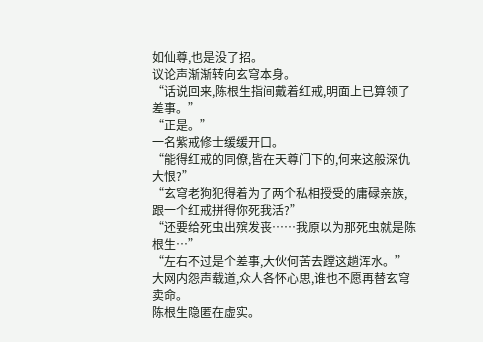如仙尊,也是没了招。
议论声渐渐转向玄穹本身。
“话说回来,陈根生指间戴着红戒,明面上已算领了差事。”
“正是。”
一名紫戒修士缓缓开口。
“能得红戒的同僚,皆在天尊门下的,何来这般深仇大恨?”
“玄穹老狗犯得着为了两个私相授受的庸碌亲族,跟一个红戒拼得你死我活?”
“还要给死虫出殡发丧……我原以为那死虫就是陈根生…”
“左右不过是个差事,大伙何苦去蹚这趟浑水。”
大网内怨声载道,众人各怀心思,谁也不愿再替玄穹卖命。
陈根生隐匿在虚实。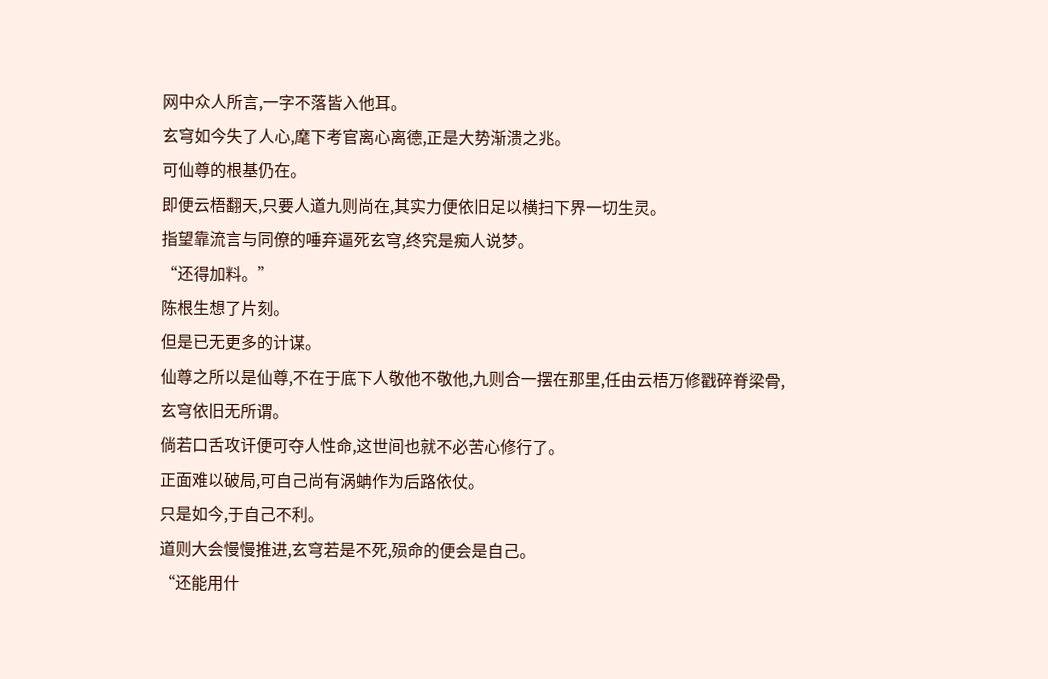网中众人所言,一字不落皆入他耳。
玄穹如今失了人心,麾下考官离心离德,正是大势渐溃之兆。
可仙尊的根基仍在。
即便云梧翻天,只要人道九则尚在,其实力便依旧足以横扫下界一切生灵。
指望靠流言与同僚的唾弃逼死玄穹,终究是痴人说梦。
“还得加料。”
陈根生想了片刻。
但是已无更多的计谋。
仙尊之所以是仙尊,不在于底下人敬他不敬他,九则合一摆在那里,任由云梧万修戳碎脊梁骨,玄穹依旧无所谓。
倘若口舌攻讦便可夺人性命,这世间也就不必苦心修行了。
正面难以破局,可自己尚有涡蚺作为后路依仗。
只是如今,于自己不利。
道则大会慢慢推进,玄穹若是不死,殒命的便会是自己。
“还能用什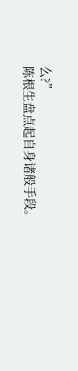么?”
陈根生盘点起自身诸般手段。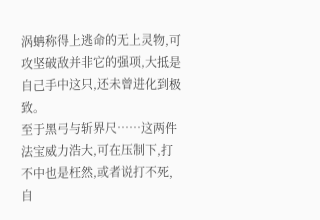涡蚺称得上逃命的无上灵物,可攻坚破敌并非它的强项,大抵是自己手中这只,还未曾进化到极致。
至于黑弓与斩界尺……这两件法宝威力浩大,可在压制下,打不中也是枉然,或者说打不死,自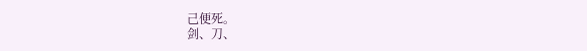己便死。
剑、刀、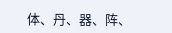体、丹、器、阵、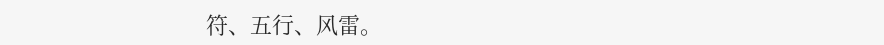符、五行、风雷。